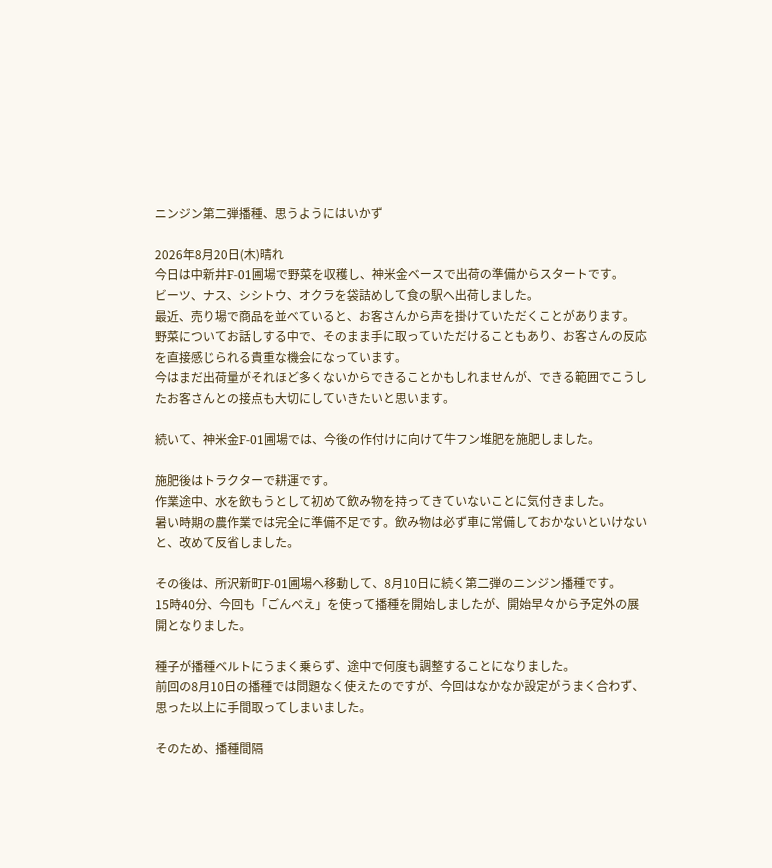ニンジン第二弾播種、思うようにはいかず

2026年8月20日(木)晴れ
今日は中新井F-01圃場で野菜を収穫し、神米金ベースで出荷の準備からスタートです。
ビーツ、ナス、シシトウ、オクラを袋詰めして食の駅へ出荷しました。
最近、売り場で商品を並べていると、お客さんから声を掛けていただくことがあります。
野菜についてお話しする中で、そのまま手に取っていただけることもあり、お客さんの反応を直接感じられる貴重な機会になっています。
今はまだ出荷量がそれほど多くないからできることかもしれませんが、できる範囲でこうしたお客さんとの接点も大切にしていきたいと思います。

続いて、神米金F-01圃場では、今後の作付けに向けて牛フン堆肥を施肥しました。

施肥後はトラクターで耕運です。
作業途中、水を飲もうとして初めて飲み物を持ってきていないことに気付きました。
暑い時期の農作業では完全に準備不足です。飲み物は必ず車に常備しておかないといけないと、改めて反省しました。

その後は、所沢新町F-01圃場へ移動して、8月10日に続く第二弾のニンジン播種です。
15時40分、今回も「ごんべえ」を使って播種を開始しましたが、開始早々から予定外の展開となりました。

種子が播種ベルトにうまく乗らず、途中で何度も調整することになりました。
前回の8月10日の播種では問題なく使えたのですが、今回はなかなか設定がうまく合わず、思った以上に手間取ってしまいました。

そのため、播種間隔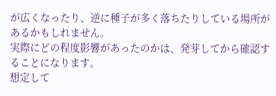が広くなったり、逆に種子が多く落ちたりしている場所があるかもしれません。
実際にどの程度影響があったのかは、発芽してから確認することになります。
想定して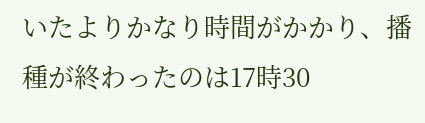いたよりかなり時間がかかり、播種が終わったのは17時30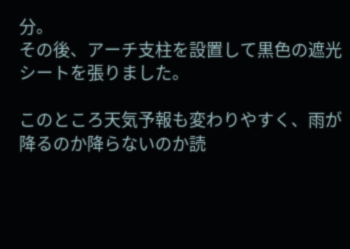分。
その後、アーチ支柱を設置して黒色の遮光シートを張りました。

このところ天気予報も変わりやすく、雨が降るのか降らないのか読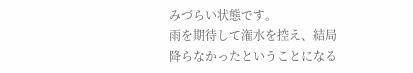みづらい状態です。
雨を期待して潅水を控え、結局降らなかったということになる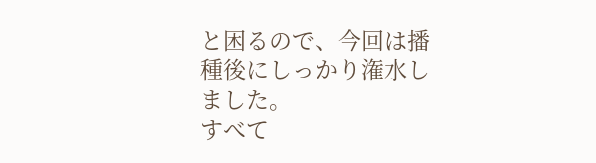と困るので、今回は播種後にしっかり潅水しました。
すべて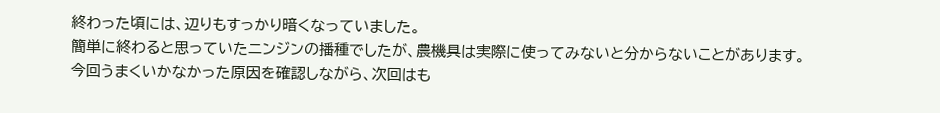終わった頃には、辺りもすっかり暗くなっていました。
簡単に終わると思っていたニンジンの播種でしたが、農機具は実際に使ってみないと分からないことがあります。
今回うまくいかなかった原因を確認しながら、次回はも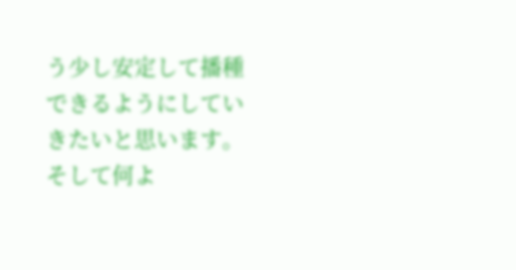う少し安定して播種できるようにしていきたいと思います。
そして何よ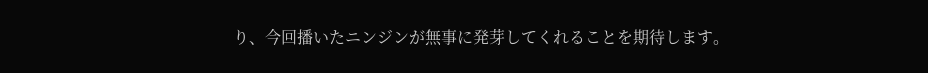り、今回播いたニンジンが無事に発芽してくれることを期待します。